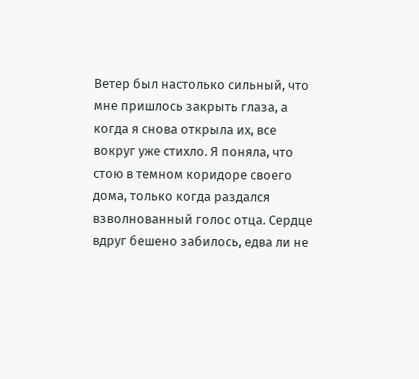Ветер был настолько сильный, что мне пришлось закрыть глаза, а когда я снова открыла их, все вокруг уже стихло. Я поняла, что стою в темном коридоре своего дома, только когда раздался взволнованный голос отца. Сердце вдруг бешено забилось, едва ли не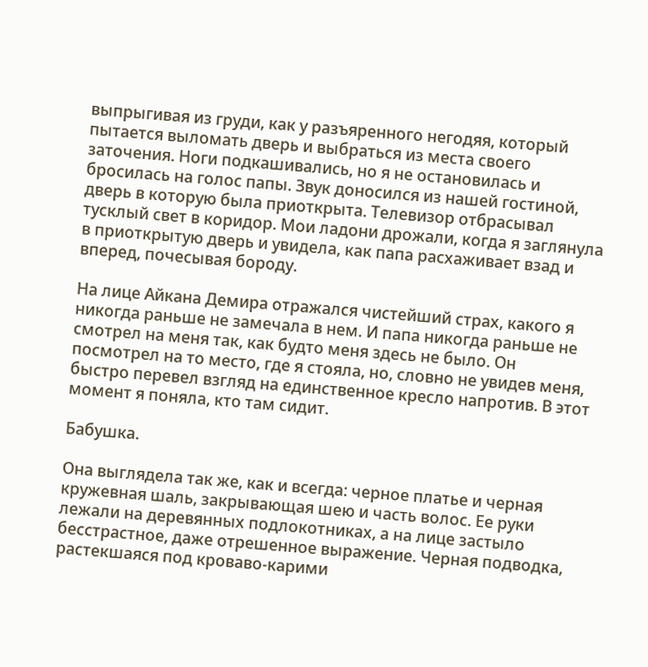выпрыгивая из груди, как у разъяренного негодяя, который пытается выломать дверь и выбраться из места своего заточения. Ноги подкашивались, но я не остановилась и бросилась на голос папы. Звук доносился из нашей гостиной, дверь в которую была приоткрыта. Телевизор отбрасывал тусклый свет в коридор. Мои ладони дрожали, когда я заглянула в приоткрытую дверь и увидела, как папа расхаживает взад и вперед, почесывая бороду.

На лице Айкана Демира отражался чистейший страх, какого я никогда раньше не замечала в нем. И папа никогда раньше не смотрел на меня так, как будто меня здесь не было. Он посмотрел на то место, где я стояла, но, словно не увидев меня, быстро перевел взгляд на единственное кресло напротив. В этот момент я поняла, кто там сидит.

Бабушка.

Она выглядела так же, как и всегда: черное платье и черная кружевная шаль, закрывающая шею и часть волос. Ее руки лежали на деревянных подлокотниках, а на лице застыло бесстрастное, даже отрешенное выражение. Черная подводка, растекшаяся под кроваво-карими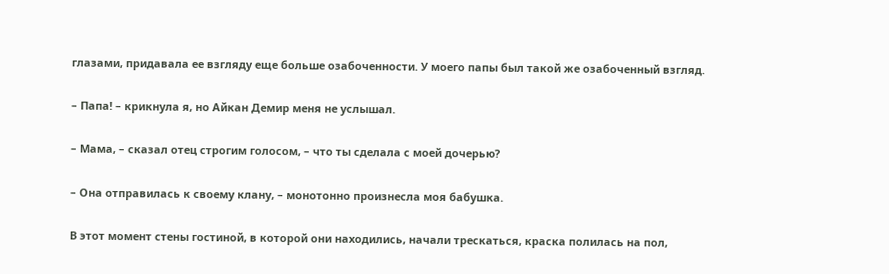глазами, придавала ее взгляду еще больше озабоченности. У моего папы был такой же озабоченный взгляд.

– Папа! – крикнула я, но Айкан Демир меня не услышал.

– Мама, – сказал отец строгим голосом, – что ты сделала с моей дочерью?

– Она отправилась к своему клану, – монотонно произнесла моя бабушка.

В этот момент стены гостиной, в которой они находились, начали трескаться, краска полилась на пол,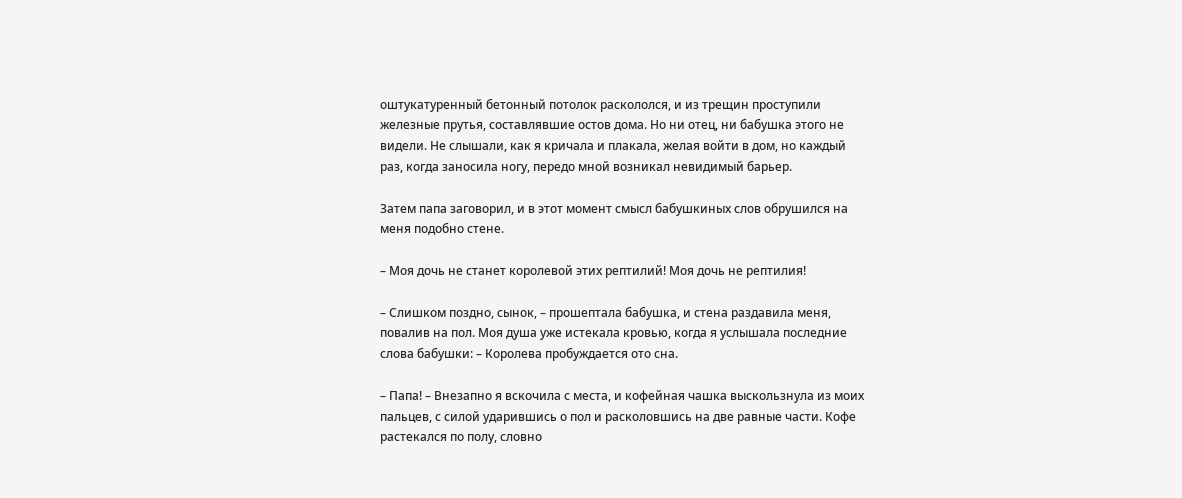оштукатуренный бетонный потолок раскололся, и из трещин проступили железные прутья, составлявшие остов дома. Но ни отец, ни бабушка этого не видели. Не слышали, как я кричала и плакала, желая войти в дом, но каждый раз, когда заносила ногу, передо мной возникал невидимый барьер.

Затем папа заговорил, и в этот момент смысл бабушкиных слов обрушился на меня подобно стене.

– Моя дочь не станет королевой этих рептилий! Моя дочь не рептилия!

– Слишком поздно, сынок, – прошептала бабушка, и стена раздавила меня, повалив на пол. Моя душа уже истекала кровью, когда я услышала последние слова бабушки: – Королева пробуждается ото сна.

– Папа! – Внезапно я вскочила с места, и кофейная чашка выскользнула из моих пальцев, с силой ударившись о пол и расколовшись на две равные части. Кофе растекался по полу, словно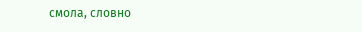смола, словно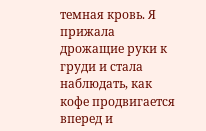темная кровь. Я прижала дрожащие руки к груди и стала наблюдать, как кофе продвигается вперед и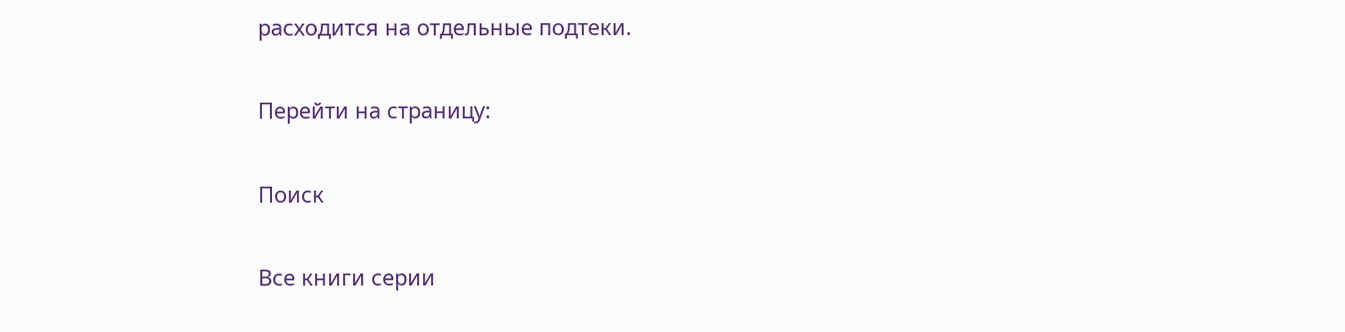расходится на отдельные подтеки.

Перейти на страницу:

Поиск

Все книги серии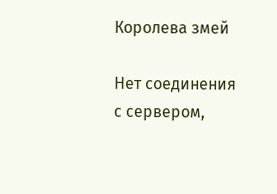Королева змей

Нет соединения с сервером,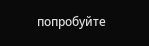попробуйте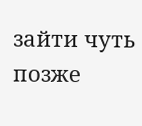зайти чуть позже